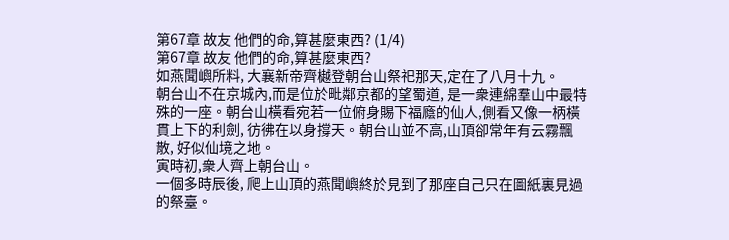第67章 故友 他們的命,算甚麼東西? (1/4)
第67章 故友 他們的命,算甚麼東西?
如燕聞嶼所料, 大襄新帝齊樾登朝台山祭祀那天,定在了八月十九。
朝台山不在京城內,而是位於毗鄰京都的望蜀道, 是一衆連綿羣山中最特殊的一座。朝台山橫看宛若一位俯身賜下福廕的仙人,側看又像一柄橫貫上下的利劍, 彷彿在以身撐天。朝台山並不高,山頂卻常年有云霧飄散, 好似仙境之地。
寅時初,衆人齊上朝台山。
一個多時辰後, 爬上山頂的燕聞嶼終於見到了那座自己只在圖紙裏見過的祭臺。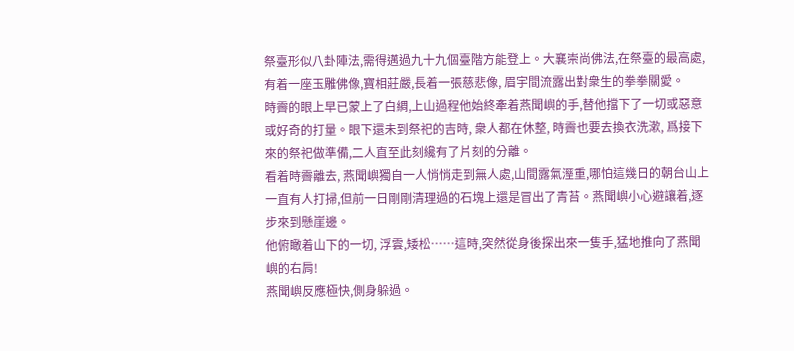祭臺形似八卦陣法,需得邁過九十九個臺階方能登上。大襄崇尚佛法,在祭臺的最高處,有着一座玉雕佛像,寶相莊嚴,長着一張慈悲像, 眉宇間流露出對衆生的拳拳關愛。
時霽的眼上早已蒙上了白綢,上山過程他始終牽着燕聞嶼的手,替他擋下了一切或惡意或好奇的打量。眼下還未到祭祀的吉時, 衆人都在休整, 時霽也要去換衣洗漱, 爲接下來的祭祀做準備,二人直至此刻纔有了片刻的分離。
看着時霽離去, 燕聞嶼獨自一人悄悄走到無人處,山間露氣溼重,哪怕這幾日的朝台山上一直有人打掃,但前一日剛剛清理過的石塊上還是冒出了青苔。燕聞嶼小心避讓着,逐步來到懸崖邊。
他俯瞰着山下的一切, 浮雲,矮松……這時,突然從身後探出來一隻手,猛地推向了燕聞嶼的右肩!
燕聞嶼反應極快,側身躲過。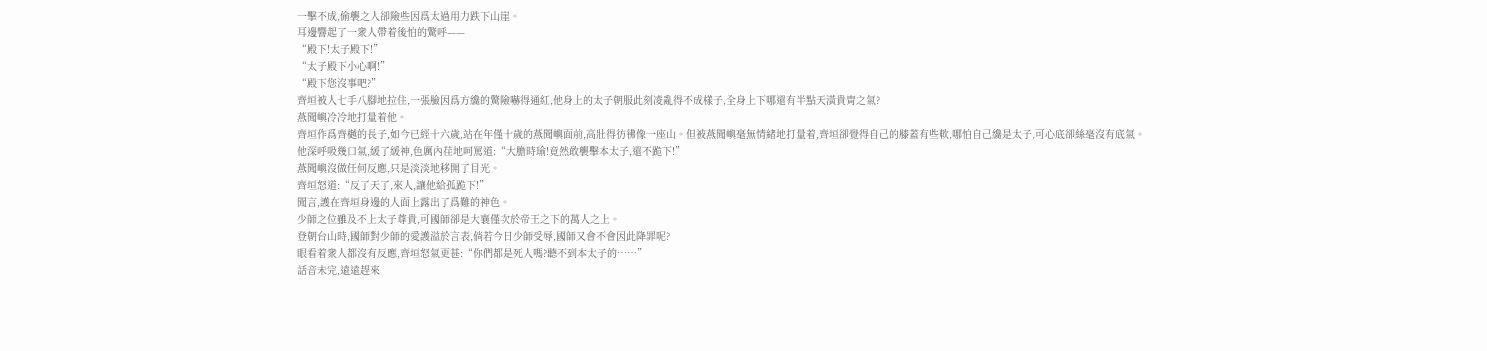一擊不成,偷襲之人卻險些因爲太過用力跌下山崖。
耳邊響起了一衆人帶着後怕的驚呼——
“殿下!太子殿下!”
“太子殿下小心啊!”
“殿下您沒事吧?”
齊垣被人七手八腳地拉住,一張臉因爲方纔的驚險嚇得通紅,他身上的太子朝服此刻凌亂得不成樣子,全身上下哪還有半點天潢貴胄之氣?
燕聞嶼冷冷地打量着他。
齊垣作爲齊樾的長子,如今已經十六歲,站在年僅十歲的燕聞嶼面前,高壯得彷彿像一座山。但被燕聞嶼毫無情緒地打量着,齊垣卻覺得自己的膝蓋有些軟,哪怕自己纔是太子,可心底卻絲毫沒有底氣。
他深呼吸幾口氣,緩了緩神,色厲內荏地呵罵道:“大膽時瑜!竟然敢襲擊本太子,還不跪下!”
燕聞嶼沒做任何反應,只是淡淡地移開了目光。
齊垣怒道:“反了天了,來人,讓他給孤跪下!”
聞言,護在齊垣身邊的人面上露出了爲難的神色。
少師之位雖及不上太子尊貴,可國師卻是大襄僅次於帝王之下的萬人之上。
登朝台山時,國師對少師的愛護溢於言表,倘若今日少師受辱,國師又會不會因此降罪呢?
眼看着衆人都沒有反應,齊垣怒氣更甚:“你們都是死人嗎?聽不到本太子的……”
話音未完,遠遠趕來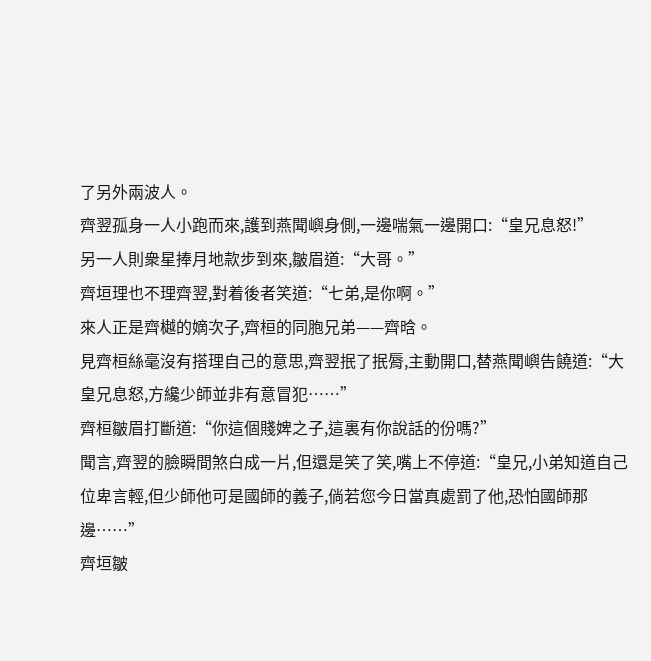了另外兩波人。
齊翌孤身一人小跑而來,護到燕聞嶼身側,一邊喘氣一邊開口:“皇兄息怒!”
另一人則衆星捧月地款步到來,皺眉道:“大哥。”
齊垣理也不理齊翌,對着後者笑道:“七弟,是你啊。”
來人正是齊樾的嫡次子,齊桓的同胞兄弟——齊晗。
見齊桓絲毫沒有搭理自己的意思,齊翌抿了抿脣,主動開口,替燕聞嶼告饒道:“大皇兄息怒,方纔少師並非有意冒犯……”
齊桓皺眉打斷道:“你這個賤婢之子,這裏有你說話的份嗎?”
聞言,齊翌的臉瞬間煞白成一片,但還是笑了笑,嘴上不停道:“皇兄,小弟知道自己位卑言輕,但少師他可是國師的義子,倘若您今日當真處罰了他,恐怕國師那邊……”
齊垣皺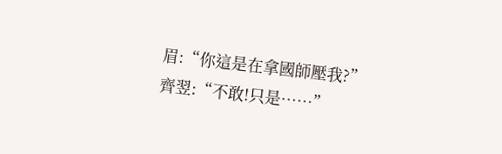眉:“你這是在拿國師壓我?”
齊翌:“不敢!只是……”